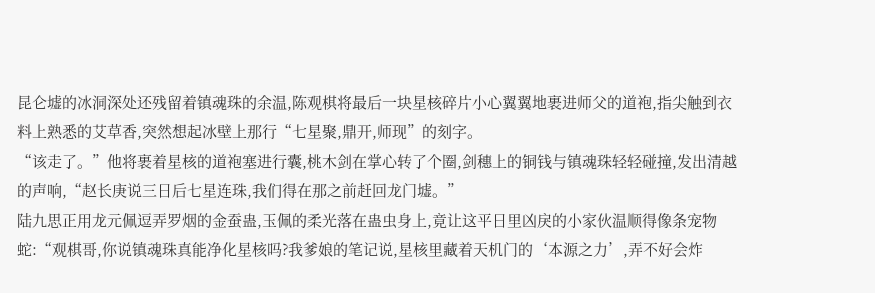昆仑墟的冰洞深处还残留着镇魂珠的余温,陈观棋将最后一块星核碎片小心翼翼地裹进师父的道袍,指尖触到衣料上熟悉的艾草香,突然想起冰壁上那行“七星聚,鼎开,师现”的刻字。
“该走了。”他将裹着星核的道袍塞进行囊,桃木剑在掌心转了个圈,剑穗上的铜钱与镇魂珠轻轻碰撞,发出清越的声响,“赵长庚说三日后七星连珠,我们得在那之前赶回龙门墟。”
陆九思正用龙元佩逗弄罗烟的金蚕蛊,玉佩的柔光落在蛊虫身上,竟让这平日里凶戾的小家伙温顺得像条宠物蛇:“观棋哥,你说镇魂珠真能净化星核吗?我爹娘的笔记说,星核里藏着天机门的‘本源之力’,弄不好会炸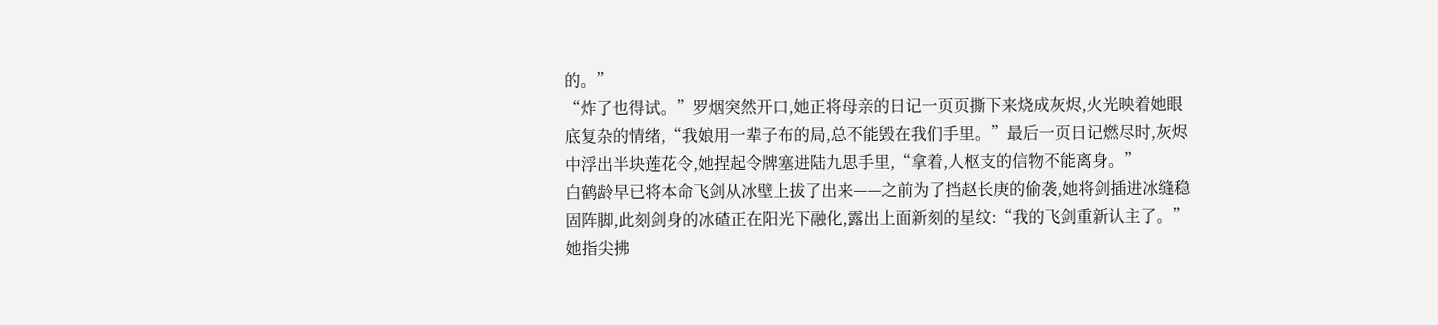的。”
“炸了也得试。”罗烟突然开口,她正将母亲的日记一页页撕下来烧成灰烬,火光映着她眼底复杂的情绪,“我娘用一辈子布的局,总不能毁在我们手里。”最后一页日记燃尽时,灰烬中浮出半块莲花令,她捏起令牌塞进陆九思手里,“拿着,人枢支的信物不能离身。”
白鹤龄早已将本命飞剑从冰壁上拔了出来——之前为了挡赵长庚的偷袭,她将剑插进冰缝稳固阵脚,此刻剑身的冰碴正在阳光下融化,露出上面新刻的星纹:“我的飞剑重新认主了。”她指尖拂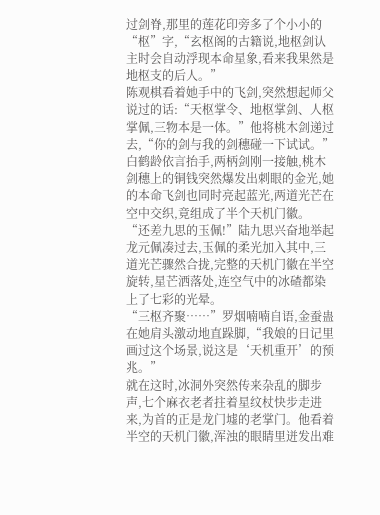过剑脊,那里的莲花印旁多了个小小的“枢”字,“玄枢阁的古籍说,地枢剑认主时会自动浮现本命星象,看来我果然是地枢支的后人。”
陈观棋看着她手中的飞剑,突然想起师父说过的话:“天枢掌令、地枢掌剑、人枢掌佩,三物本是一体。”他将桃木剑递过去,“你的剑与我的剑穗碰一下试试。”
白鹤龄依言抬手,两柄剑刚一接触,桃木剑穗上的铜钱突然爆发出刺眼的金光,她的本命飞剑也同时亮起蓝光,两道光芒在空中交织,竟组成了半个天机门徽。
“还差九思的玉佩!”陆九思兴奋地举起龙元佩凑过去,玉佩的柔光加入其中,三道光芒骤然合拢,完整的天机门徽在半空旋转,星芒洒落处,连空气中的冰碴都染上了七彩的光晕。
“三枢齐聚……”罗烟喃喃自语,金蚕蛊在她肩头激动地直跺脚,“我娘的日记里画过这个场景,说这是‘天机重开’的预兆。”
就在这时,冰洞外突然传来杂乱的脚步声,七个麻衣老者拄着星纹杖快步走进来,为首的正是龙门墟的老掌门。他看着半空的天机门徽,浑浊的眼睛里迸发出难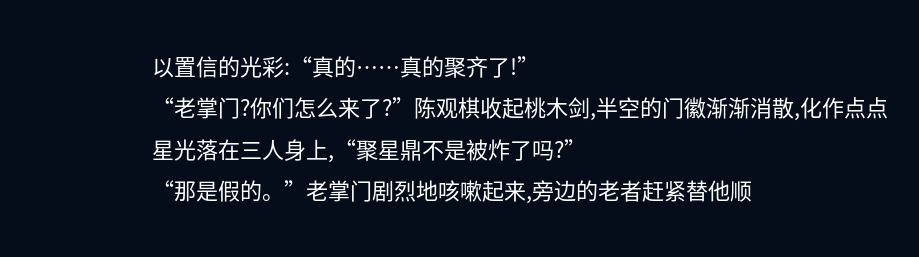以置信的光彩:“真的……真的聚齐了!”
“老掌门?你们怎么来了?”陈观棋收起桃木剑,半空的门徽渐渐消散,化作点点星光落在三人身上,“聚星鼎不是被炸了吗?”
“那是假的。”老掌门剧烈地咳嗽起来,旁边的老者赶紧替他顺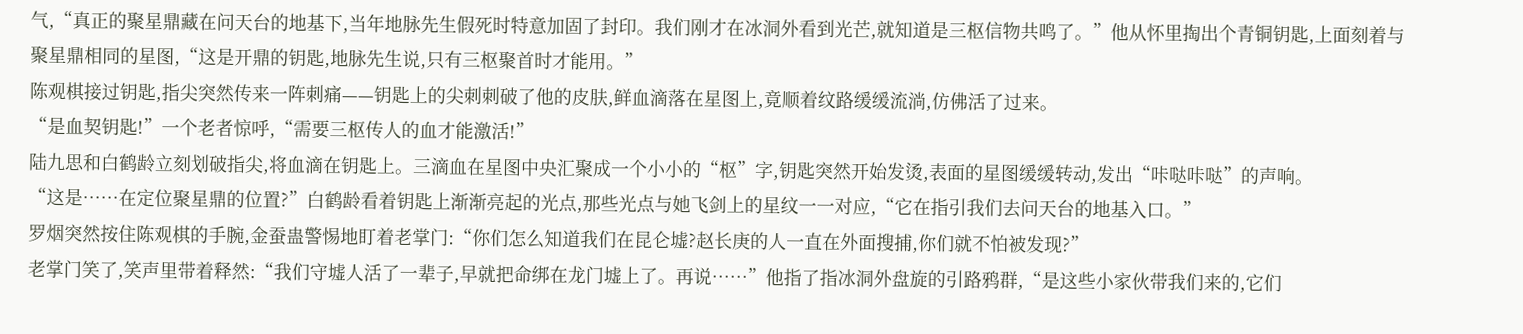气,“真正的聚星鼎藏在问天台的地基下,当年地脉先生假死时特意加固了封印。我们刚才在冰洞外看到光芒,就知道是三枢信物共鸣了。”他从怀里掏出个青铜钥匙,上面刻着与聚星鼎相同的星图,“这是开鼎的钥匙,地脉先生说,只有三枢聚首时才能用。”
陈观棋接过钥匙,指尖突然传来一阵刺痛——钥匙上的尖刺刺破了他的皮肤,鲜血滴落在星图上,竟顺着纹路缓缓流淌,仿佛活了过来。
“是血契钥匙!”一个老者惊呼,“需要三枢传人的血才能激活!”
陆九思和白鹤龄立刻划破指尖,将血滴在钥匙上。三滴血在星图中央汇聚成一个小小的“枢”字,钥匙突然开始发烫,表面的星图缓缓转动,发出“咔哒咔哒”的声响。
“这是……在定位聚星鼎的位置?”白鹤龄看着钥匙上渐渐亮起的光点,那些光点与她飞剑上的星纹一一对应,“它在指引我们去问天台的地基入口。”
罗烟突然按住陈观棋的手腕,金蚕蛊警惕地盯着老掌门:“你们怎么知道我们在昆仑墟?赵长庚的人一直在外面搜捕,你们就不怕被发现?”
老掌门笑了,笑声里带着释然:“我们守墟人活了一辈子,早就把命绑在龙门墟上了。再说……”他指了指冰洞外盘旋的引路鸦群,“是这些小家伙带我们来的,它们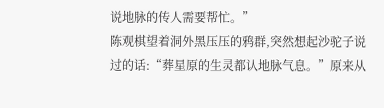说地脉的传人需要帮忙。”
陈观棋望着洞外黑压压的鸦群,突然想起沙驼子说过的话:“葬星原的生灵都认地脉气息。”原来从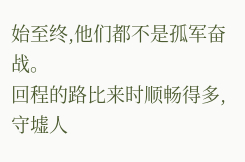始至终,他们都不是孤军奋战。
回程的路比来时顺畅得多,守墟人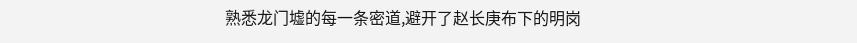熟悉龙门墟的每一条密道,避开了赵长庚布下的明岗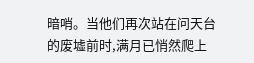暗哨。当他们再次站在问天台的废墟前时,满月已悄然爬上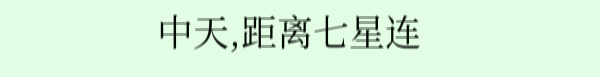中天,距离七星连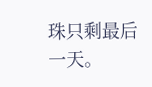珠只剩最后一天。